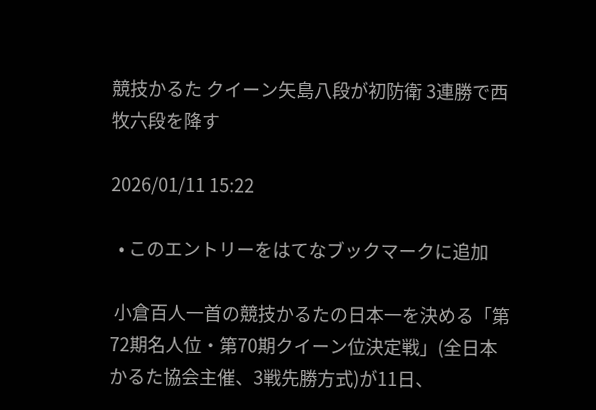競技かるた クイーン矢島八段が初防衛 3連勝で西牧六段を降す

2026/01/11 15:22

  • このエントリーをはてなブックマークに追加

 小倉百人一首の競技かるたの日本一を決める「第72期名人位・第70期クイーン位決定戦」(全日本かるた協会主催、3戦先勝方式)が11日、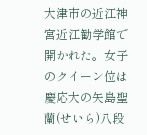大津市の近江神宮近江勧学館で開かれた。女子のクイーン位は慶応大の矢島聖蘭(せいら)八段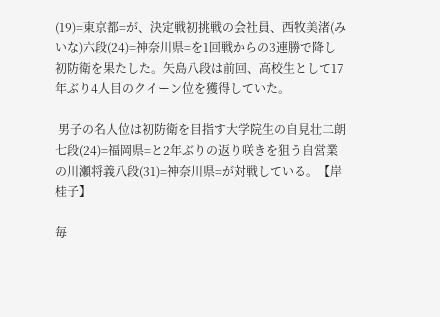(19)=東京都=が、決定戦初挑戦の会社員、西牧美渚(みいな)六段(24)=神奈川県=を1回戦からの3連勝で降し初防衛を果たした。矢島八段は前回、高校生として17年ぶり4人目のクイーン位を獲得していた。

 男子の名人位は初防衛を目指す大学院生の自見壮二朗七段(24)=福岡県=と2年ぶりの返り咲きを狙う自営業の川瀬将義八段(31)=神奈川県=が対戦している。【岸桂子】

毎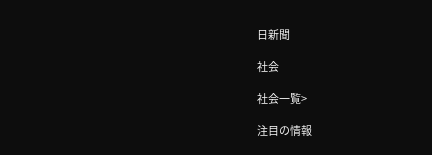日新聞

社会

社会一覧>

注目の情報